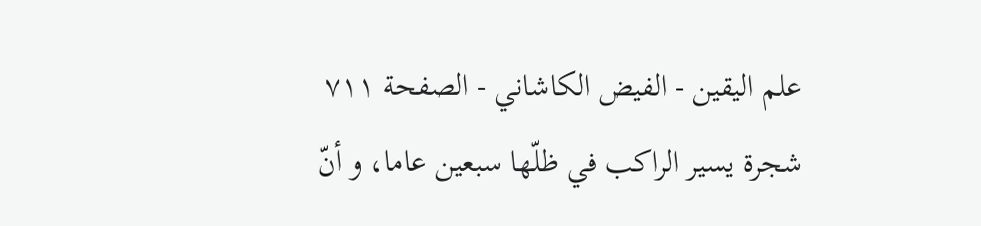علم الیقین - الفيض الكاشاني - الصفحة ٧١١
شجرة يسير الراكب في ظلّها سبعين عاما، و أنّ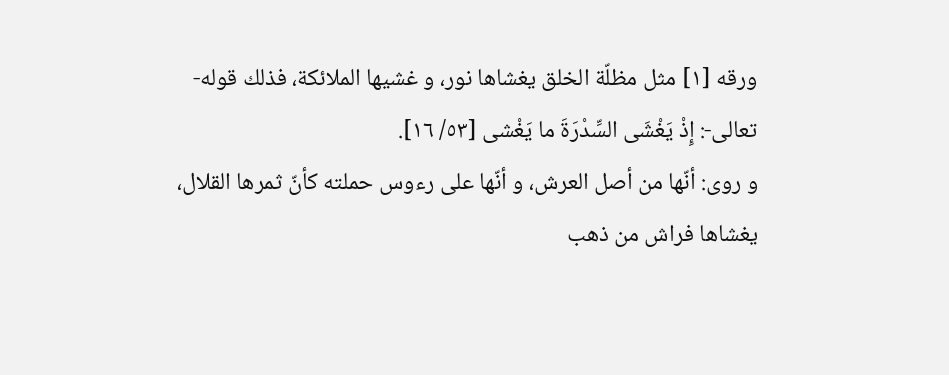ورقه [١] مثل مظلّة الخلق يغشاها نور، و غشيها الملائكة، فذلك قوله- تعالى-: إِذْ يَغْشَى السِّدْرَةَ ما يَغْشى [٥٣/ ١٦].
و روى: أنّها من أصل العرش، و أنّها على رءوس حملته كأنّ ثمرها القلال، يغشاها فراش من ذهب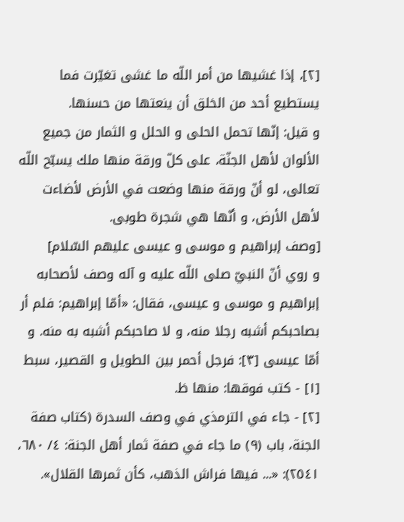[٢]، إذا غشيها من أمر اللّه ما غشى تغيّرت فما يستطيع أحد من الخلق أن ينعتها من حسنها.
و قيل: إنّها تحمل الحلى و الحلل و الثمار من جميع الألوان لأهل الجنّة، على كلّ ورقة منها ملك يسبّح اللّه تعالى، لو أنّ ورقة منها وضعت في الأرض لأضاءت لأهل الأرض، و أنّها هي شجرة طوبى.
[وصف إبراهيم و موسى و عيسى عليهم السّلام]
و روي أنّ النبيّ صلى اللّه عليه و آله وصف لأصحابه إبراهيم و موسى و عيسى، فقال: «أمّا إبراهيم: فلم أر بصاحبكم أشبه رجلا منه، و لا صاحبكم أشبه به منه. و أمّا عيسى [٣]: فرجل أحمر بين الطويل و القصير، سبط
[١] - كتب فوقها: منها ظ.
[٢] - جاء في الترمذي في وصف السدرة (كتاب صفة الجنة، باب (٩) ما جاء في صفة ثمار أهل الجنة: ٤/ ٦٨٠، ٢٥٤١): «... فيها فراش الذهب، كأن ثمرها القلال».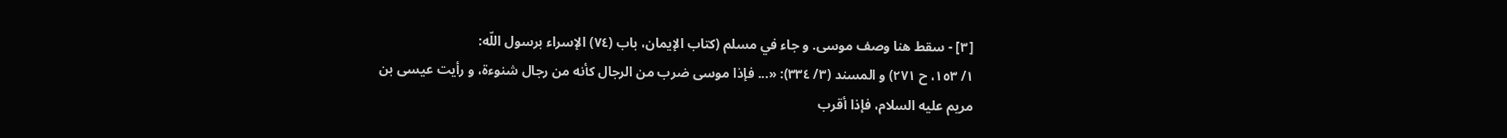[٣] - سقط هنا وصف موسى. و جاء في مسلم (كتاب الإيمان، باب (٧٤) الإسراء برسول اللّه:
١/ ١٥٣، ح ٢٧١) و المسند (٣/ ٣٣٤): «... فإذا موسى ضرب من الرجال كأنه من رجال شنوءة، و رأيت عيسى بن مريم عليه السلام، فإذا أقرب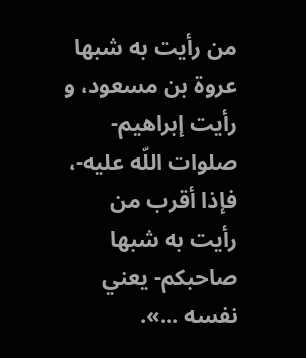من رأيت به شبها عروة بن مسعود، و رأيت إبراهيم- صلوات اللّه عليه-، فإذا أقرب من رأيت به شبها صاحبكم- يعني نفسه ...».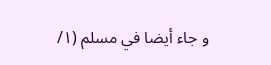و جاء أيضا في مسلم (١/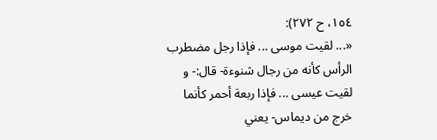١٥٤، ح ٢٧٢):
«... لقيت موسى ... فإذا رجل مضطرب الرأس كأنه من رجال شنوءة- قال:- و لقيت عيسى ... فإذا ربعة أحمر كأنما خرج من ديماس- يعني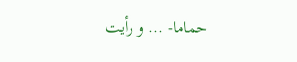حماما- ... و رأيت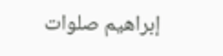إبراهيم صلوات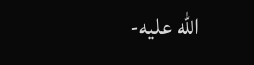اللّه عليه-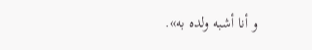و أنا أشبه ولده به».